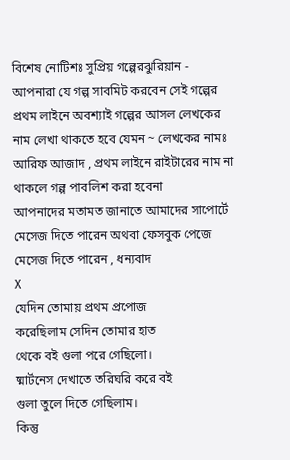বিশেষ নোটিশঃ সুপ্রিয় গল্পেরঝুরিয়ান - আপনারা যে গল্প সাবমিট করবেন সেই গল্পের প্রথম লাইনে অবশ্যাই গল্পের আসল লেখকের নাম লেখা থাকতে হবে যেমন ~ লেখকের নামঃ আরিফ আজাদ , প্রথম লাইনে রাইটারের নাম না থাকলে গল্প পাবলিশ করা হবেনা
আপনাদের মতামত জানাতে আমাদের সাপোর্টে মেসেজ দিতে পারেন অথবা ফেসবুক পেজে মেসেজ দিতে পারেন , ধন্যবাদ
X
যেদিন তোমায় প্রথম প্রপোজ
করেছিলাম সেদিন তোমার হাত
থেকে বই গুলা পরে গেছিলো।
ষ্মার্টনেস দেখাতে তরিঘরি করে বই
গুলা তুলে দিতে গেছিলাম।
কিন্তু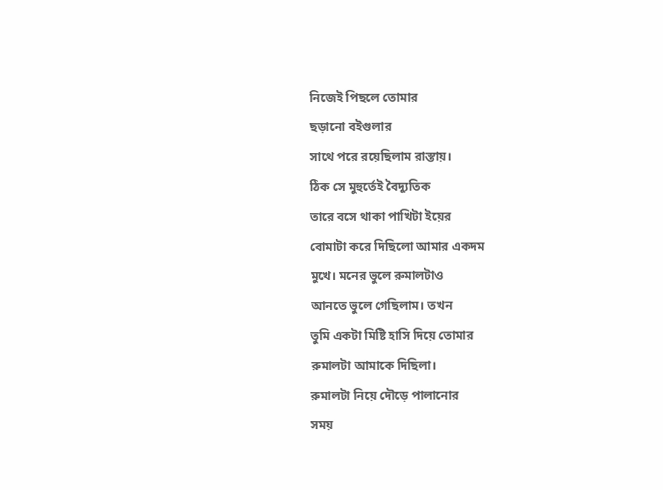নিজেই পিছলে তোমার
ছড়ানো বইগুলার
সাথে পরে রয়েছিলাম রাস্তায়।
ঠিক সে মুহুর্তেই বৈদ্যুতিক
তারে বসে থাকা পাখিটা ইয়ের
বোমাটা করে দিছিলো আমার একদম
মুখে। মনের ভুলে রুমালটাও
আনতে ভুলে গেছিলাম। তখন
তুমি একটা মিষ্টি হাসি দিয়ে তোমার
রুমালটা আমাকে দিছিলা।
রুমালটা নিয়ে দৌড়ে পালানোর
সময়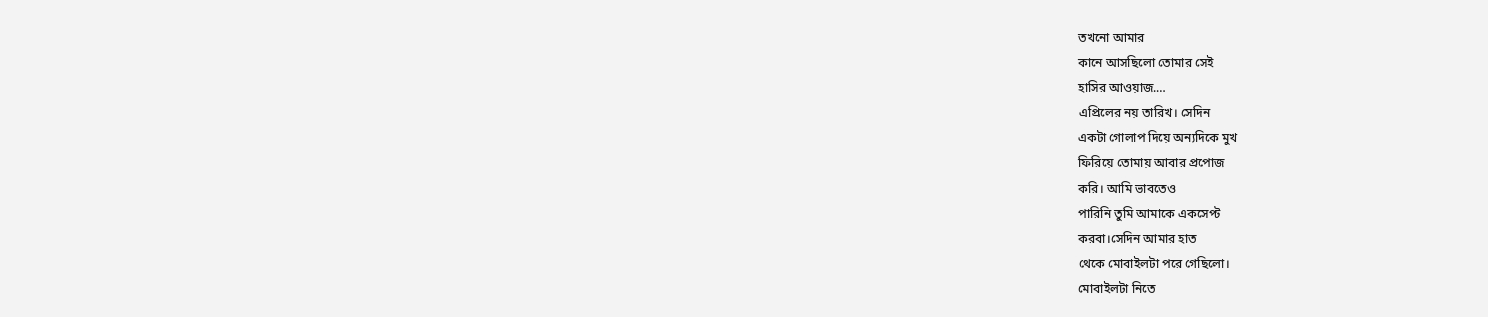তখনো আমার
কানে আসছিলো তোমার সেই
হাসির আওয়াজ.…
এপ্রিলের নয় তারিখ। সেদিন
একটা গোলাপ দিয়ে অন্যদিকে মুখ
ফিরিয়ে তোমায় আবার প্রপোজ
করি। আমি ভাবতেও
পারিনি তুমি আমাকে একসেপ্ট
করবা।সেদিন আমার হাত
থেকে মোবাইলটা পরে গেছিলো।
মোবাইলটা নিতে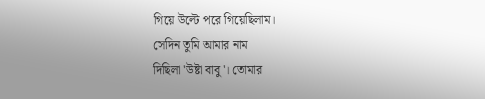গিয়ে উল্টে পরে গিয়েছিলাম।
সেদিন তুমি আমার নাম
দিছিলা 'উষ্টা বাবু'। তোমার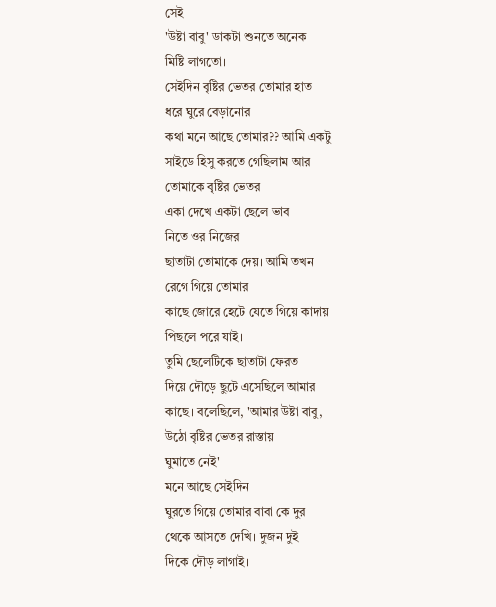সেই
'উষ্টা বাবু' ডাকটা শুনতে অনেক
মিষ্টি লাগতো।
সেইদিন বৃষ্টির ভেতর তোমার হাত
ধরে ঘুরে বেড়ানোর
কথা মনে আছে তোমার?? আমি একটু
সাইডে হিসু করতে গেছিলাম আর
তোমাকে বৃষ্টির ভেতর
একা দেখে একটা ছেলে ভাব
নিতে ওর নিজের
ছাতাটা তোমাকে দেয়। আমি তখন
রেগে গিয়ে তোমার
কাছে জোরে হেটে যেতে গিয়ে কাদায়
পিছলে পরে যাই।
তুমি ছেলেটিকে ছাতাটা ফেরত
দিয়ে দৌড়ে ছুটে এসেছিলে আমার
কাছে। বলেছিলে, 'আমার উষ্টা বাবু,
উঠো বৃষ্টির ভেতর রাস্তায়
ঘুমাতে নেই'
মনে আছে সেইদিন
ঘুরতে গিয়ে তোমার বাবা কে দুর
থেকে আসতে দেখি। দুজন দুই
দিকে দৌড় লাগাই।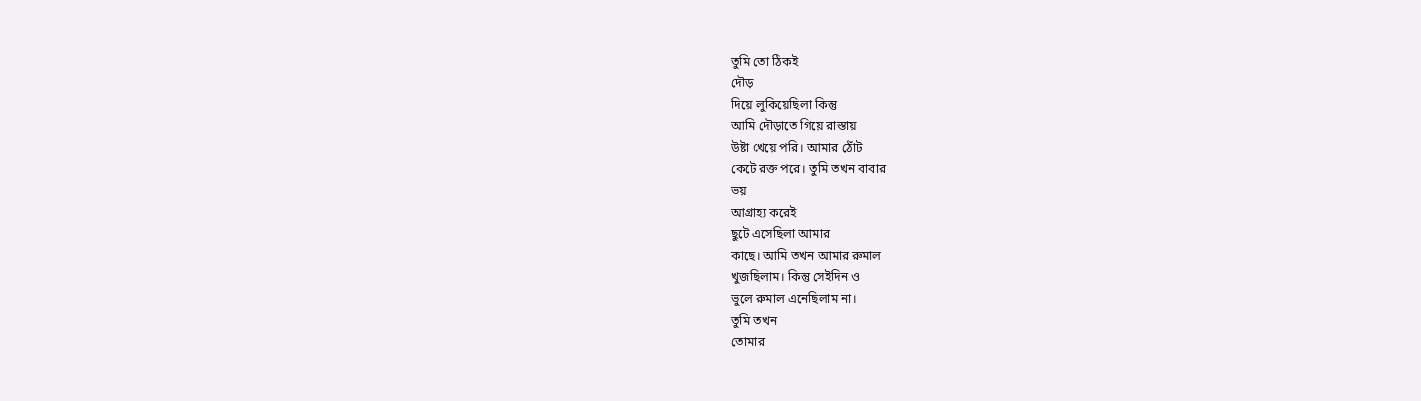তুমি তো ঠিকই
দৌড়
দিয়ে লুকিয়েছিলা কিন্তু
আমি দৌড়াতে গিয়ে রাস্তায়
উষ্টা খেয়ে পরি। আমার ঠোঁট
কেটে রক্ত পরে। তুমি তখন বাবার
ভয়
আগ্রাহ্য করেই
ছুটে এসেছিলা আমার
কাছে। আমি তখন আমার রুমাল
খুজছিলাম। কিন্তু সেইদিন ও
ভুলে রুমাল এনেছিলাম না।
তুমি তখন
তোমার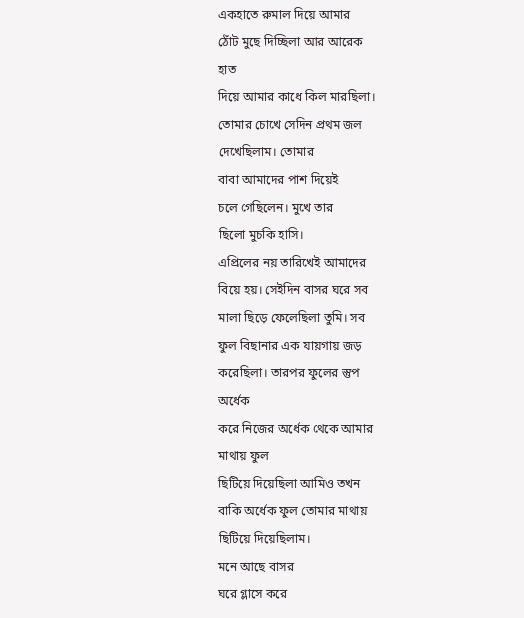একহাতে রুমাল দিয়ে আমার
ঠোঁট মুছে দিচ্ছিলা আর আরেক
হাত
দিয়ে আমার কাধে কিল মারছিলা।
তোমার চোখে সেদিন প্রথম জল
দেখেছিলাম। তোমার
বাবা আমাদের পাশ দিয়েই
চলে গেছিলেন। মুখে তার
ছিলো মুচকি হাসি।
এপ্রিলের নয় তারিখেই আমাদের
বিয়ে হয়। সেইদিন বাসর ঘরে সব
মালা ছিড়ে ফেলেছিলা তুমি। সব
ফুল বিছানার এক যায়গায় জড়
করেছিলা। তারপর ফুলের স্তুপ
অর্ধেক
করে নিজের অর্ধেক থেকে আমার
মাথায় ফুল
ছিটিয়ে দিয়েছিলা আমিও তখন
বাকি অর্ধেক ফুল তোমার মাথায়
ছিটিয়ে দিয়েছিলাম।
মনে আছে বাসর
ঘরে গ্লাসে করে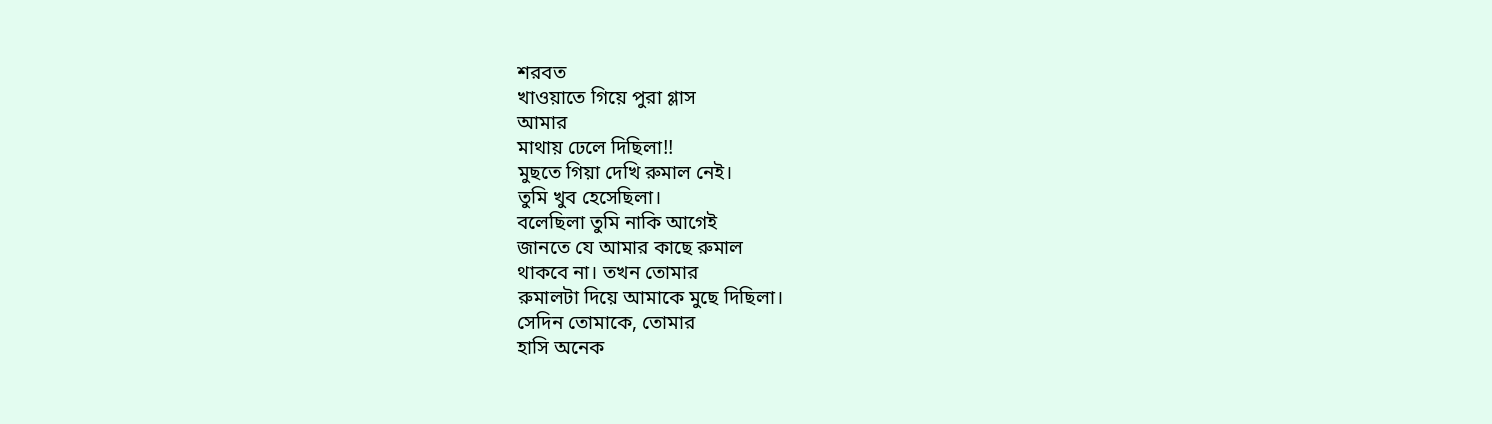শরবত
খাওয়াতে গিয়ে পুরা গ্লাস
আমার
মাথায় ঢেলে দিছিলা!!
মুছতে গিয়া দেখি রুমাল নেই।
তুমি খুব হেসেছিলা।
বলেছিলা তুমি নাকি আগেই
জানতে যে আমার কাছে রুমাল
থাকবে না। তখন তোমার
রুমালটা দিয়ে আমাকে মুছে দিছিলা।
সেদিন তোমাকে, তোমার
হাসি অনেক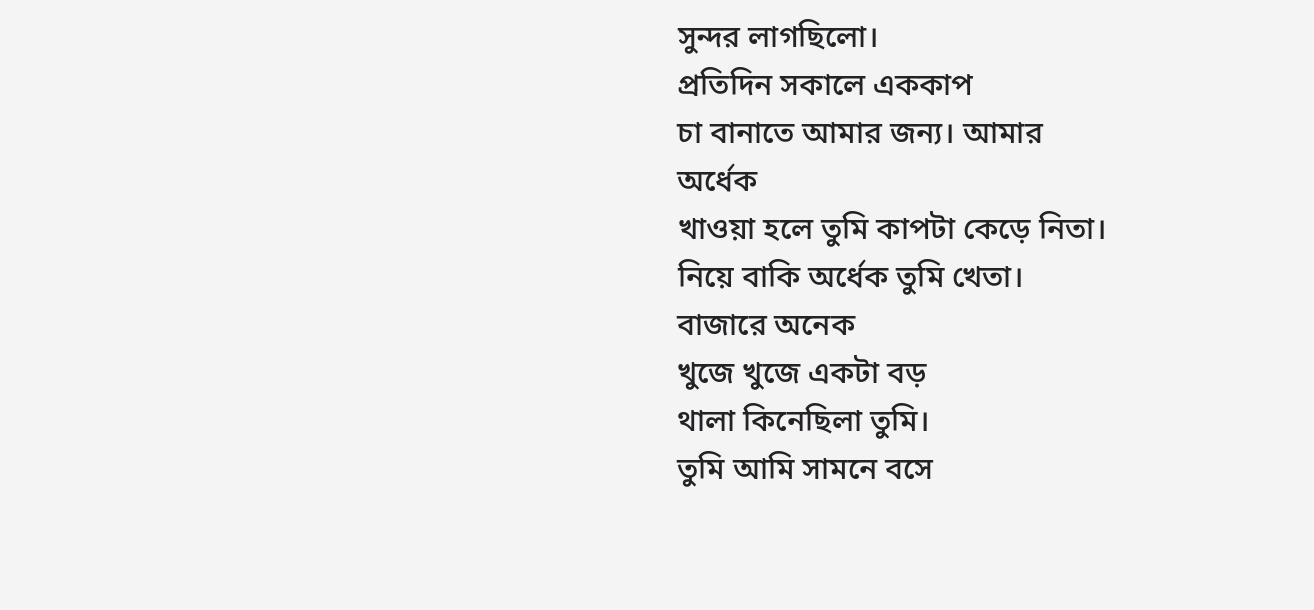সুন্দর লাগছিলো।
প্রতিদিন সকালে এককাপ
চা বানাতে আমার জন্য। আমার
অর্ধেক
খাওয়া হলে তুমি কাপটা কেড়ে নিতা।
নিয়ে বাকি অর্ধেক তুমি খেতা।
বাজারে অনেক
খুজে খুজে একটা বড়
থালা কিনেছিলা তুমি।
তুমি আমি সামনে বসে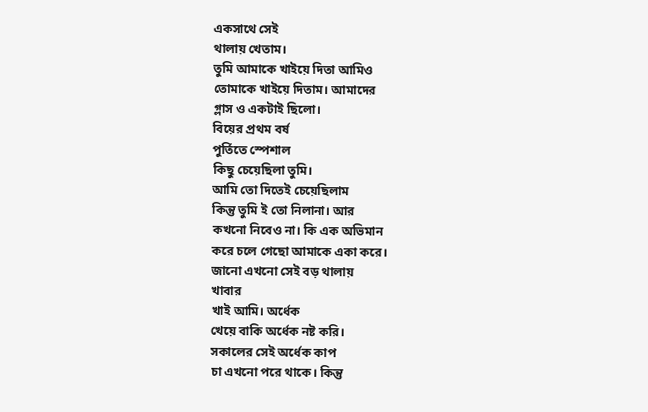একসাথে সেই
থালায় খেতাম।
তুমি আমাকে খাইয়ে দিতা আমিও
তোমাকে খাইয়ে দিতাম। আমাদের
গ্লাস ও একটাই ছিলো।
বিয়ের প্রথম বর্ষ
পুর্তিতে স্পেশাল
কিছু চেয়েছিলা তুমি।
আমি তো দিতেই চেয়েছিলাম
কিন্তু তুমি ই তো নিলানা। আর
কখনো নিবেও না। কি এক অভিমান
করে চলে গেছো আমাকে একা করে।
জানো এখনো সেই বড় থালায়
খাবার
খাই আমি। অর্ধেক
খেয়ে বাকি অর্ধেক নষ্ট করি।
সকালের সেই অর্ধেক কাপ
চা এখনো পরে থাকে। কিন্তু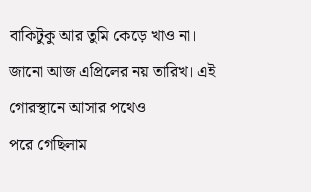বাকিটুকু আর তুমি কেড়ে খাও না।
জানো আজ এপ্রিলের নয় তারিখ। এই
গোরস্থানে আসার পথেও
পরে গেছিলাম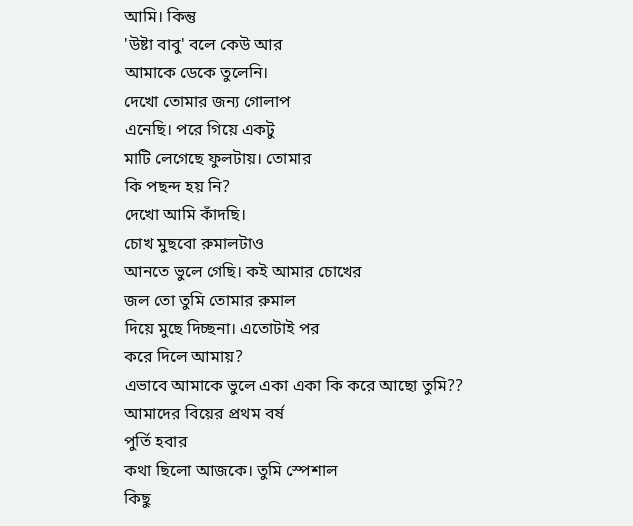আমি। কিন্তু
'উষ্টা বাবু' বলে কেউ আর
আমাকে ডেকে তুলেনি।
দেখো তোমার জন্য গোলাপ
এনেছি। পরে গিয়ে একটু
মাটি লেগেছে ফুলটায়। তোমার
কি পছন্দ হয় নি?
দেখো আমি কাঁদছি।
চোখ মুছবো রুমালটাও
আনতে ভুলে গেছি। কই আমার চোখের
জল তো তুমি তোমার রুমাল
দিয়ে মুছে দিচ্ছনা। এতোটাই পর
করে দিলে আমায়?
এভাবে আমাকে ভুলে একা একা কি করে আছো তুমি??
আমাদের বিয়ের প্রথম বর্ষ
পুর্তি হবার
কথা ছিলো আজকে। তুমি স্পেশাল
কিছু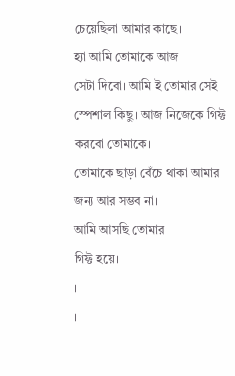চেয়েছিলা আমার কাছে।
হ্যা আমি তোমাকে আজ
সেটা দিবো। আমি ই তোমার সেই
স্পেশাল কিছু। আজ নিজেকে গিফ্ট
করবো তোমাকে।
তোমাকে ছাড়া বেঁচে থাকা আমার
জন্য আর সম্ভব না।
আমি আসছি তোমার
গিফ্ট হয়ে।
।
।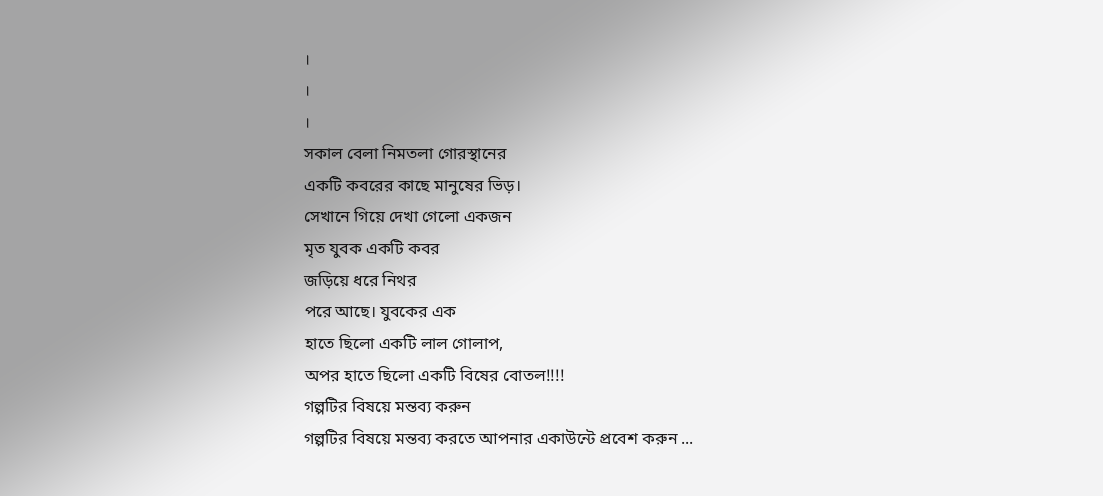।
।
।
সকাল বেলা নিমতলা গোরস্থানের
একটি কবরের কাছে মানুষের ভিড়।
সেখানে গিয়ে দেখা গেলো একজন
মৃত যুবক একটি কবর
জড়িয়ে ধরে নিথর
পরে আছে। যুবকের এক
হাতে ছিলো একটি লাল গোলাপ,
অপর হাতে ছিলো একটি বিষের বোতল!!!!
গল্পটির বিষয়ে মন্তব্য করুন
গল্পটির বিষয়ে মন্তব্য করতে আপনার একাউন্টে প্রবেশ করুন ...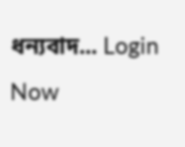ধন্যবাদ... Login Now